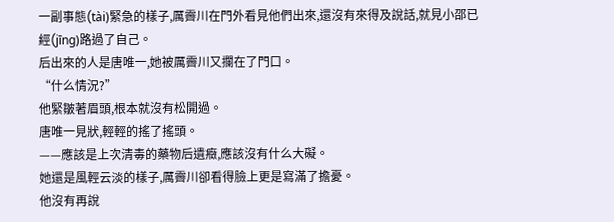一副事態(tài)緊急的樣子,厲霽川在門外看見他們出來,還沒有來得及說話,就見小邵已經(jīng)路過了自己。
后出來的人是唐唯一,她被厲霽川又攔在了門口。
“什么情況?”
他緊皺著眉頭,根本就沒有松開過。
唐唯一見狀,輕輕的搖了搖頭。
——應該是上次清毒的藥物后遺癥,應該沒有什么大礙。
她還是風輕云淡的樣子,厲霽川卻看得臉上更是寫滿了擔憂。
他沒有再說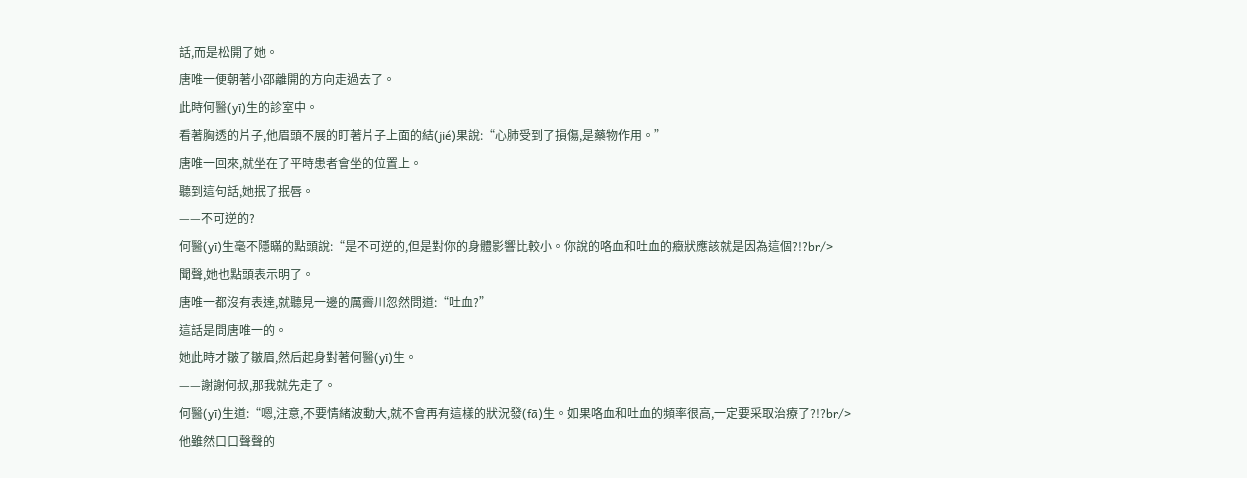話,而是松開了她。
唐唯一便朝著小邵離開的方向走過去了。
此時何醫(yī)生的診室中。
看著胸透的片子,他眉頭不展的盯著片子上面的結(jié)果說:“心肺受到了損傷,是藥物作用。”
唐唯一回來,就坐在了平時患者會坐的位置上。
聽到這句話,她抿了抿唇。
——不可逆的?
何醫(yī)生毫不隱瞞的點頭說:“是不可逆的,但是對你的身體影響比較小。你說的咯血和吐血的癥狀應該就是因為這個?!?br/>
聞聲,她也點頭表示明了。
唐唯一都沒有表達,就聽見一邊的厲霽川忽然問道:“吐血?”
這話是問唐唯一的。
她此時才皺了皺眉,然后起身對著何醫(yī)生。
——謝謝何叔,那我就先走了。
何醫(yī)生道:“嗯,注意,不要情緒波動大,就不會再有這樣的狀況發(fā)生。如果咯血和吐血的頻率很高,一定要采取治療了?!?br/>
他雖然口口聲聲的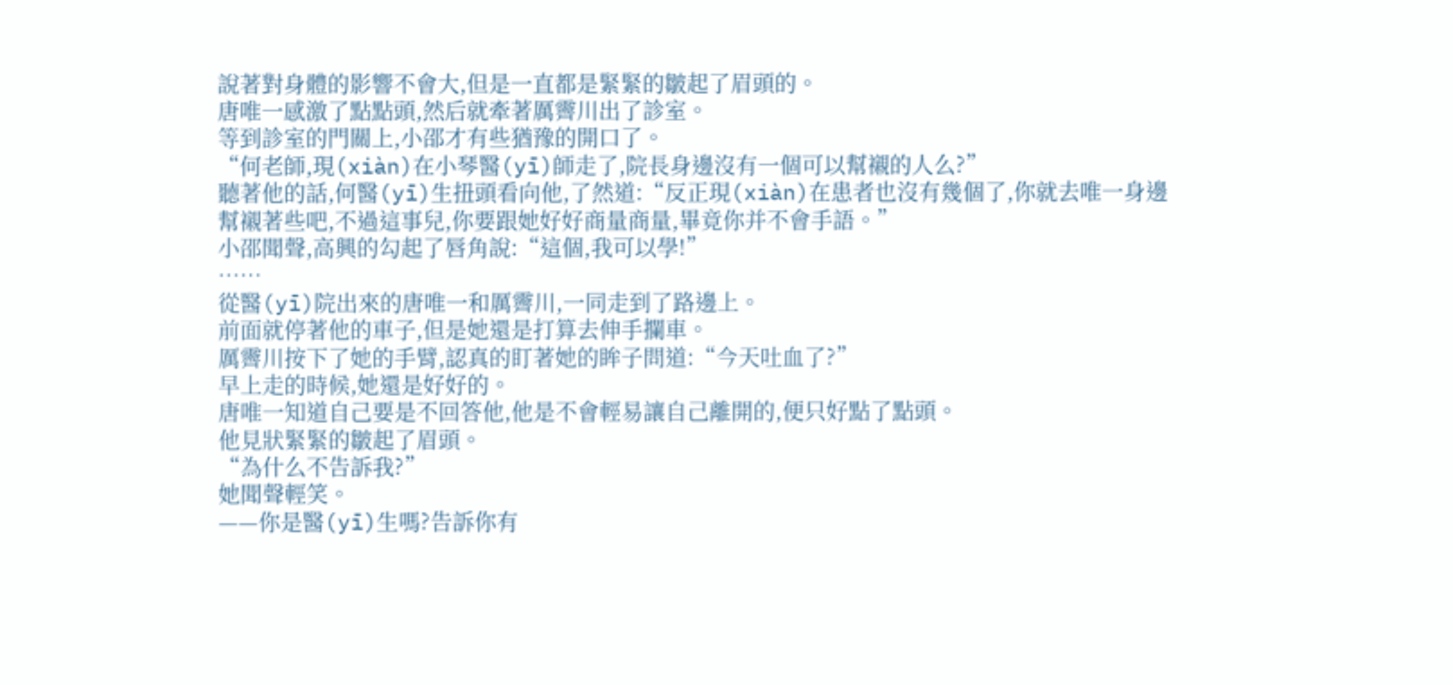說著對身體的影響不會大,但是一直都是緊緊的皺起了眉頭的。
唐唯一感激了點點頭,然后就牽著厲霽川出了診室。
等到診室的門關上,小邵才有些猶豫的開口了。
“何老師,現(xiàn)在小琴醫(yī)師走了,院長身邊沒有一個可以幫襯的人么?”
聽著他的話,何醫(yī)生扭頭看向他,了然道:“反正現(xiàn)在患者也沒有幾個了,你就去唯一身邊幫襯著些吧,不過這事兒,你要跟她好好商量商量,畢竟你并不會手語。”
小邵聞聲,高興的勾起了唇角說:“這個,我可以學!”
……
從醫(yī)院出來的唐唯一和厲霽川,一同走到了路邊上。
前面就停著他的車子,但是她還是打算去伸手攔車。
厲霽川按下了她的手臂,認真的盯著她的眸子問道:“今天吐血了?”
早上走的時候,她還是好好的。
唐唯一知道自己要是不回答他,他是不會輕易讓自己離開的,便只好點了點頭。
他見狀緊緊的皺起了眉頭。
“為什么不告訴我?”
她聞聲輕笑。
——你是醫(yī)生嗎?告訴你有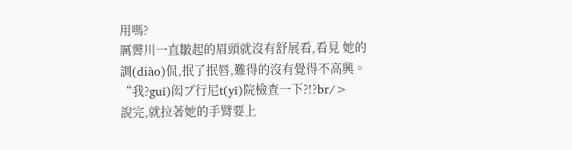用嗎?
厲霽川一直皺起的眉頭就沒有舒展看,看見 她的調(diào)侃,抿了抿唇,難得的沒有覺得不高興。
“我?guī)闳ブ行尼t(yī)院檢查一下?!?br/>
說完,就拉著她的手臂要上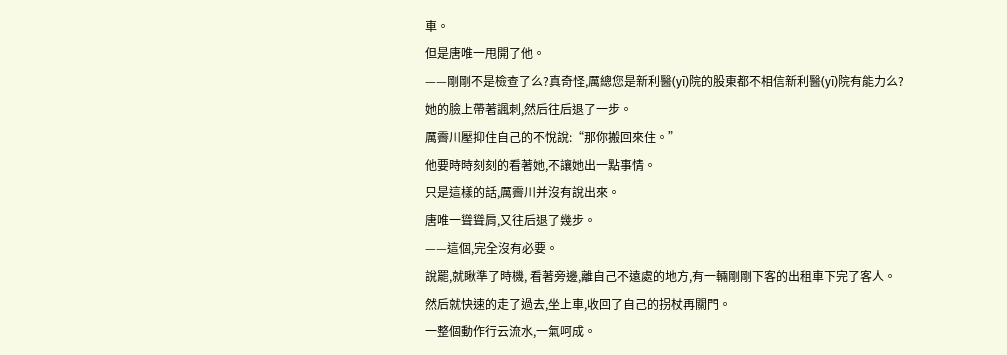車。
但是唐唯一甩開了他。
——剛剛不是檢查了么?真奇怪,厲總您是新利醫(yī)院的股東都不相信新利醫(yī)院有能力么?
她的臉上帶著諷刺,然后往后退了一步。
厲霽川壓抑住自己的不悅說:“那你搬回來住。”
他要時時刻刻的看著她,不讓她出一點事情。
只是這樣的話,厲霽川并沒有說出來。
唐唯一聳聳肩,又往后退了幾步。
——這個,完全沒有必要。
說罷,就瞅準了時機, 看著旁邊,離自己不遠處的地方,有一輛剛剛下客的出租車下完了客人。
然后就快速的走了過去,坐上車,收回了自己的拐杖再關門。
一整個動作行云流水,一氣呵成。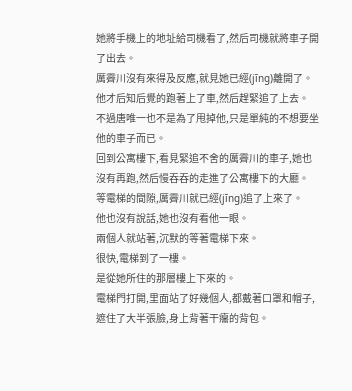她將手機上的地址給司機看了,然后司機就將車子開了出去。
厲霽川沒有來得及反應,就見她已經(jīng)離開了。
他才后知后覺的跑著上了車,然后趕緊追了上去。
不過唐唯一也不是為了甩掉他,只是單純的不想要坐他的車子而已。
回到公寓樓下,看見緊追不舍的厲霽川的車子,她也沒有再跑,然后慢吞吞的走進了公寓樓下的大廳。
等電梯的間隙,厲霽川就已經(jīng)追了上來了。
他也沒有說話,她也沒有看他一眼。
兩個人就站著,沉默的等著電梯下來。
很快,電梯到了一樓。
是從她所住的那層樓上下來的。
電梯門打開,里面站了好幾個人,都戴著口罩和帽子,遮住了大半張臉,身上背著干癟的背包。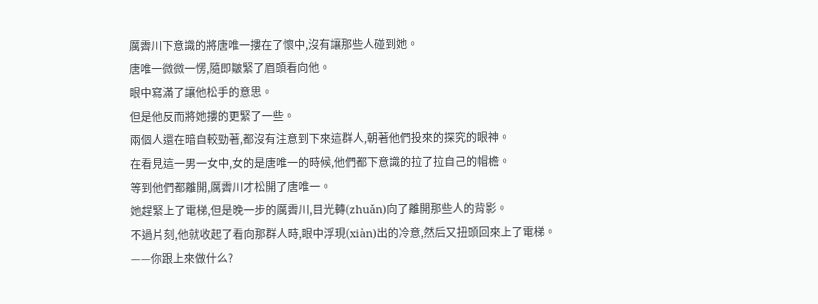厲霽川下意識的將唐唯一摟在了懷中,沒有讓那些人碰到她。
唐唯一微微一愣,隨即皺緊了眉頭看向他。
眼中寫滿了讓他松手的意思。
但是他反而將她摟的更緊了一些。
兩個人還在暗自較勁著,都沒有注意到下來這群人,朝著他們投來的探究的眼神。
在看見這一男一女中,女的是唐唯一的時候,他們都下意識的拉了拉自己的帽檐。
等到他們都離開,厲霽川才松開了唐唯一。
她趕緊上了電梯,但是晚一步的厲霽川,目光轉(zhuǎn)向了離開那些人的背影。
不過片刻,他就收起了看向那群人時,眼中浮現(xiàn)出的冷意,然后又扭頭回來上了電梯。
——你跟上來做什么?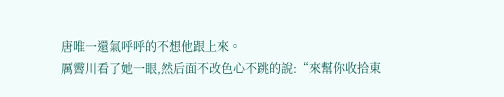唐唯一還氣呼呼的不想他跟上來。
厲霽川看了她一眼,然后面不改色心不跳的說:“來幫你收拾東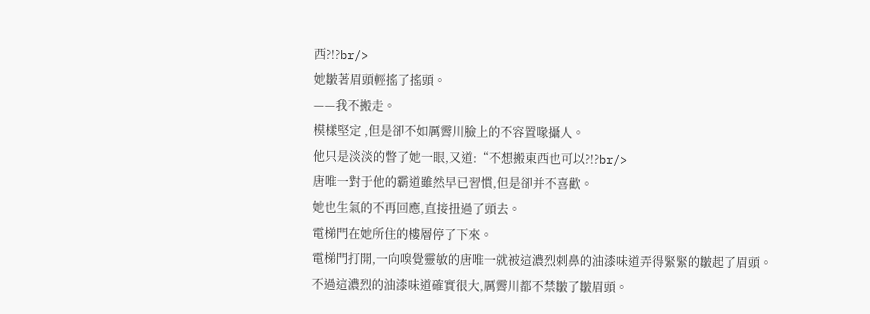西?!?br/>
她皺著眉頭輕搖了搖頭。
——我不搬走。
模樣堅定 ,但是卻不如厲霽川臉上的不容置喙攝人。
他只是淡淡的瞥了她一眼,又道:“不想搬東西也可以?!?br/>
唐唯一對于他的霸道雖然早已習慣,但是卻并不喜歡。
她也生氣的不再回應,直接扭過了頭去。
電梯門在她所住的樓層停了下來。
電梯門打開,一向嗅覺靈敏的唐唯一就被這濃烈刺鼻的油漆味道弄得緊緊的皺起了眉頭。
不過這濃烈的油漆味道確實很大,厲霽川都不禁皺了皺眉頭。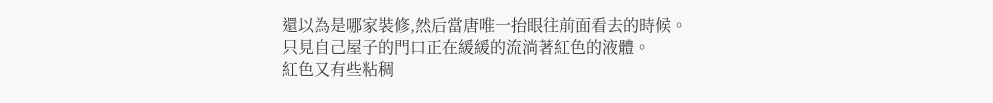還以為是哪家裝修,然后當唐唯一抬眼往前面看去的時候。
只見自己屋子的門口正在緩緩的流淌著紅色的液體。
紅色又有些粘稠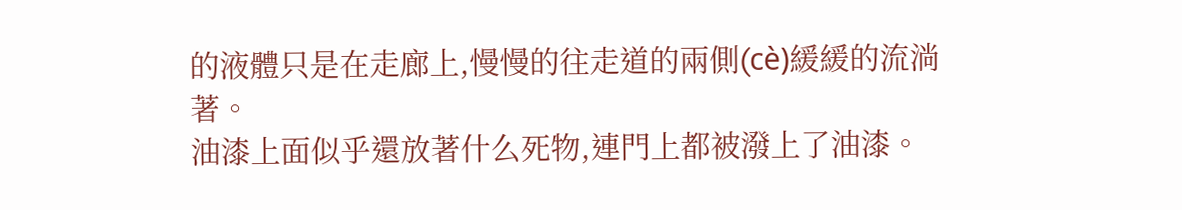的液體只是在走廊上,慢慢的往走道的兩側(cè)緩緩的流淌著。
油漆上面似乎還放著什么死物,連門上都被潑上了油漆。